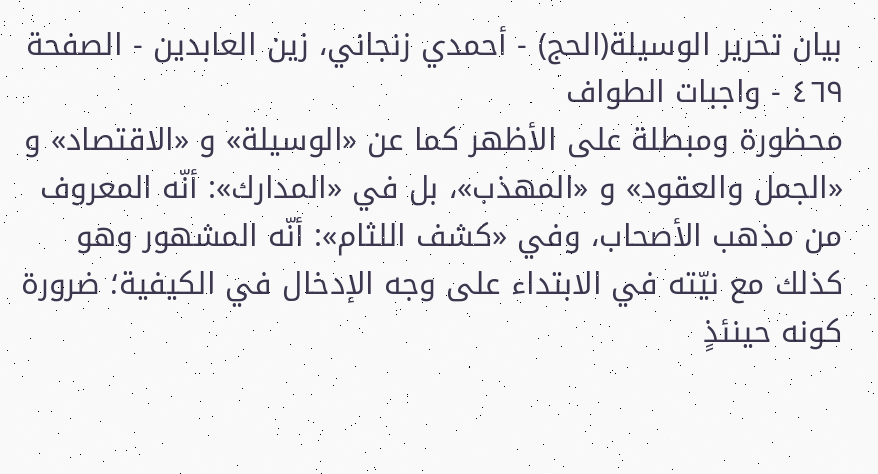بيان تحرير الوسيلة(الحج) - أحمدي زنجاني، زين العابدين - الصفحة ٤٦٩ - واجبات الطواف
محظورة ومبطلة على الأظهر كما عن «الوسيلة» و «الاقتصاد» و «الجمل والعقود» و «المهذب»، بل في «المدارك»: أنّه المعروف من مذهب الأصحاب، وفي «كشف اللثام»: أنّه المشهور وهو كذلك مع نيّته في الابتداء على وجه الإدخال في الكيفية؛ ضرورة كونه حينئذٍ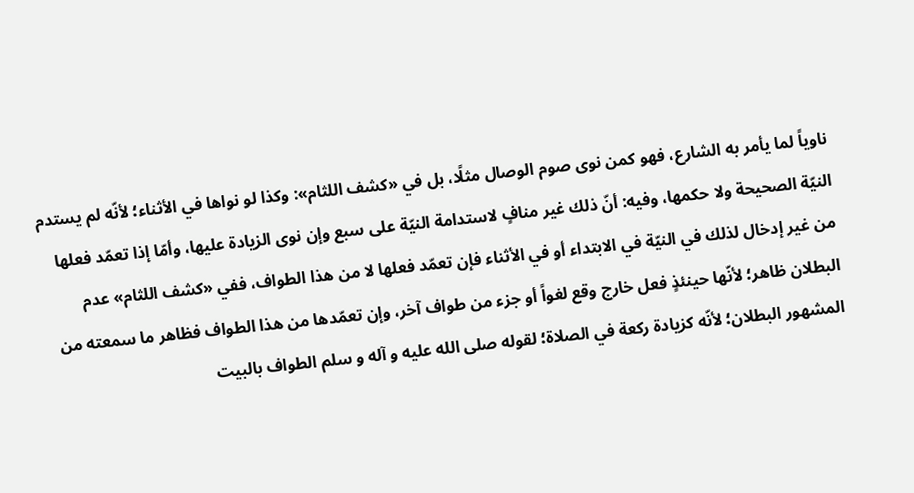ناوياً لما يأمر به الشارع، فهو كمن نوى صوم الوصال مثلًا، بل في «كشف اللثام»: وكذا لو نواها في الأثناء؛ لأنّه لم يستدم النيّة الصحيحة ولا حكمها، وفيه: أنّ ذلك غير منافٍ لاستدامة النيّة على سبع وإن نوى الزيادة عليها، وأمّا إذا تعمّد فعلها من غير إدخال لذلك في النيّة في الابتداء أو في الأثناء فإن تعمّد فعلها لا من هذا الطواف، ففي «كشف اللثام» عدم البطلان ظاهر؛ لأنّها حينئذٍ فعل خارج وقع لغواً أو جزء من طواف آخر، وإن تعمّدها من هذا الطواف فظاهر ما سمعته من المشهور البطلان؛ لأنّه كزيادة ركعة في الصلاة؛ لقوله صلى الله عليه و آله و سلم الطواف بالبيت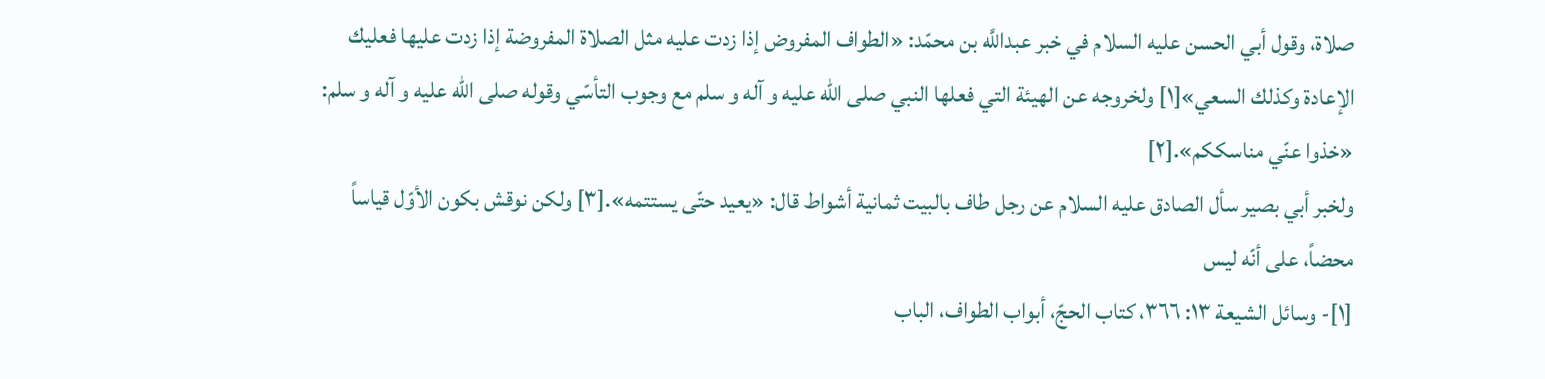صلاة، وقول أبي الحسن عليه السلام في خبر عبداللَّه بن محمّد: «الطواف المفروض إذا زدت عليه مثل الصلاة المفروضة إذا زدت عليها فعليك الإعادة وكذلك السعي»[١] ولخروجه عن الهيئة التي فعلها النبي صلى الله عليه و آله و سلم مع وجوب التأسّي وقوله صلى الله عليه و آله و سلم: «خذوا عنّي مناسككم».[٢]
ولخبر أبي بصير سأل الصادق عليه السلام عن رجل طاف بالبيت ثمانية أشواط قال: «يعيد حتّى يستتمه».[٣] ولكن نوقش بكون الأوّل قياساً محضاً، على أنّه ليس
[١]- وسائل الشيعة ١٣: ٣٦٦، كتاب الحجّ، أبواب الطواف، الباب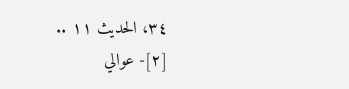٣٤، الحديث ١١ ..
[٢]- عوالي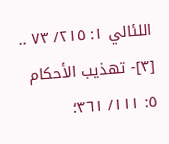اللئالي ١: ٢١٥/ ٧٣ ..
[٣]- تهذيب الأحكام ٥: ١١١/ ٣٦١؛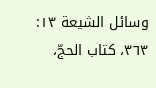وسائل الشيعة ١٣: ٣٦٣، كتاب الحجّ،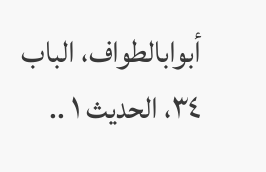أبوابالطواف، الباب ٣٤، الحديث ١ ..